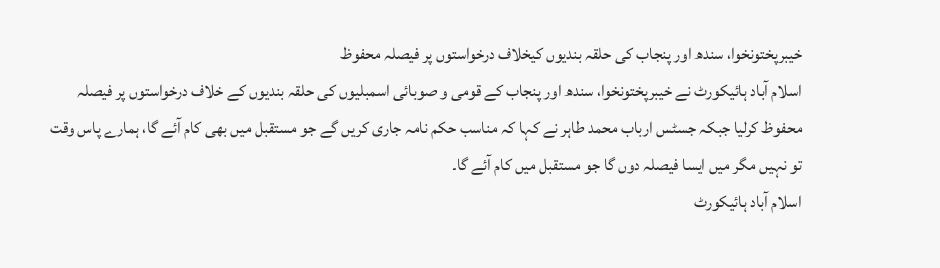خیبرپختونخوا، سندھ اور پنجاب کی حلقہ بندیوں کیخلاف درخواستوں پر فیصلہ محفوظ
اسلام آباد ہائیکورٹ نے خیبرپختونخوا، سندھ اور پنجاب کے قومی و صوبائی اسمبلیوں کی حلقہ بندیوں کے خلاف درخواستوں پر فیصلہ محفوظ کرلیا جبکہ جسٹس ارباب محمد طاہر نے کہا کہ مناسب حکم نامہ جاری کریں گے جو مستقبل میں بھی کام آئے گا، ہمارے پاس وقت تو نہیں مگر میں ایسا فیصلہ دوں گا جو مستقبل میں کام آئے گا۔
اسلام آباد ہائیکورٹ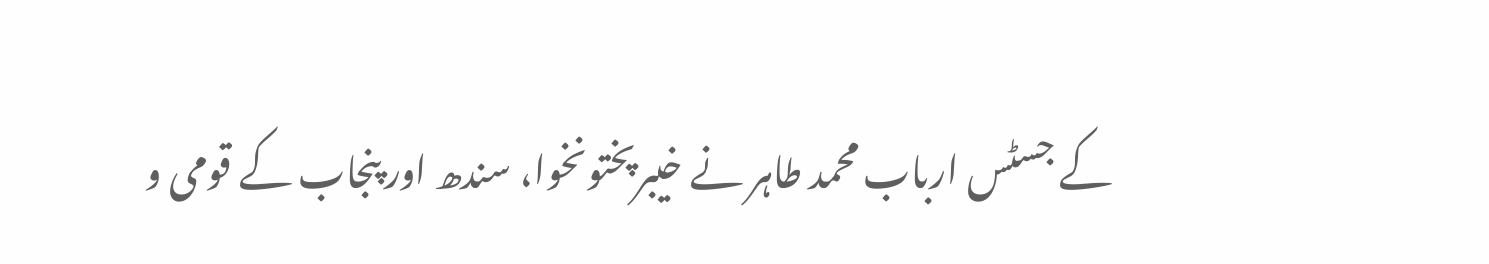کے جسٹس ارباب محمد طاہر نے خیبرپختونخوا، سندھ اور پنجاب کے قومی و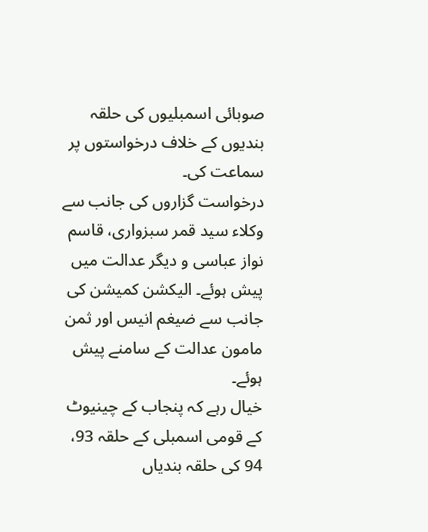صوبائی اسمبلیوں کی حلقہ بندیوں کے خلاف درخواستوں پر سماعت کی۔
درخواست گزاروں کی جانب سے وکلاء سید قمر سبزواری، قاسم نواز عباسی و دیگر عدالت میں پیش ہوئے۔ الیکشن کمیشن کی جانب سے ضیغم انیس اور ثمن مامون عدالت کے سامنے پیش ہوئے۔
خیال رہے کہ پنجاب کے چینیوٹ کے قومی اسمبلی کے حلقہ 93، 94 کی حلقہ بندیاں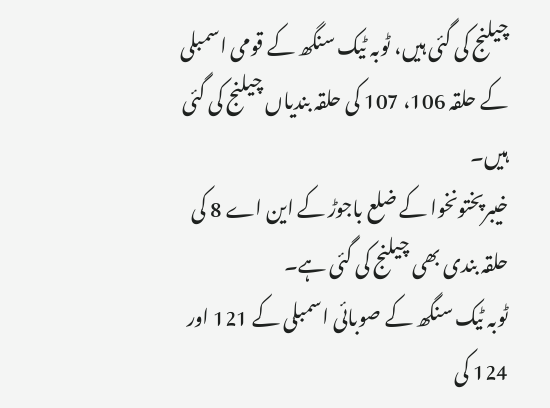چیلنج کی گئی ہیں، ٹوبہ ٹیک سنگھ کے قومی اسمبلی کے حلقہ 106، 107 کی حلقہ بندیاں چیلنج کی گئی ہیں۔
خیبرپختونخوا کے ضلع باجوڑ کے این اے 8 کی حلقہ بندی بھی چیلنج کی گئی ہے۔
ٹوبہ ٹیک سنگھ کے صوبائی اسمبلی کے 121 اور 124 کی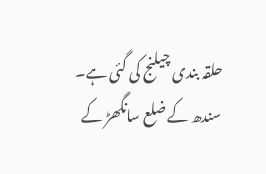حلقہ بندی چیلنج کی گئی ہے۔
سندھ کے ضلع سانگھڑ کے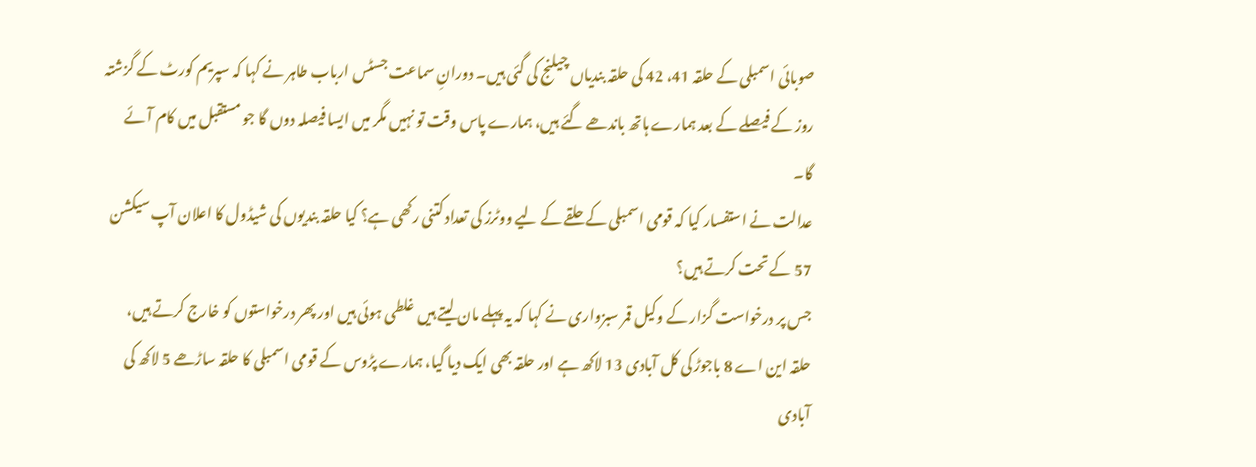صوبائی اسمبلی کے حلقہ 41، 42 کی حلقہ بندیاں چیلنج کی گئی ہیں۔ دورانِ سماعت جسٹس ارباب طاہر نے کہا کہ سپریم کورٹ کے گزشتہ روز کے فیصلے کے بعد ہمارے ہاتھ باندھے گئے ہیں، ہمارے پاس وقت تو نہیں مگر میں ایسا فیصلہ دوں گا جو مستقبل میں کام آئے گا۔
عدالت نے استفسار کیا کہ قومی اسمبلی کے حلقے کے لیے ووٹرز کی تعداد کتنی رکھی ہے؟ کیا حلقہ بندیوں کی شیڈول کا اعلان آپ سیکشن 57 کے تحت کرتے ہیں؟
جس پر درخواست گزار کے وکیل قمر سبزواری نے کہا کہ یہ پہلے مان لیتے ہیں غلطی ہوئی ہیں اور پھر درخواستوں کو خارج کرتے ہیں، حلقہ این اے 8 باجوڑ کی کل آبادی 13 لاکھ ہے اور حلقہ بھی ایک دیا گیا، ہمارے پڑوس کے قومی اسمبلی کا حلقہ ساڑھے 5 لاکھ کی آبادی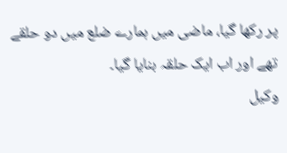پر رکھا گیا، ماضی میں ہمارے ضلع میں دو حلقے تھے اور اب ایک حلقہ بنایا گیا۔
وکیل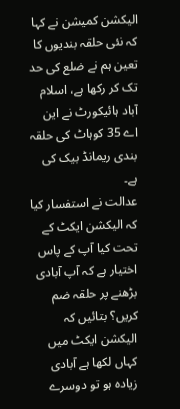الیکشن کمیشن نے کہا کہ نئی حلقہ بندیوں کا تعین ہم نے ضلع کی حد تک کر رکھا ہے، اسلام آباد ہائیکورٹ نے این اے 35 کوہاٹ کی حلقہ بندی ریمانڈ بیک کی ہے۔
عدالت نے استفسار کیا کہ الیکشن ایکٹ کے تحت کیا آپ کے پاس اختیار ہے کہ آپ آبادی بڑھنے پر حلقہ ضم کریں؟ بتائیں کہ الیکشن ایکٹ میں کہاں لکھا ہے آبادی زیادہ ہو تو دوسرے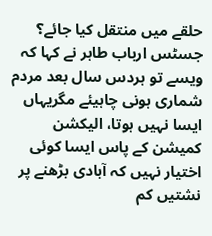حلقے میں منتقل کیا جائے؟
جسٹس ارباب طاہر نے کہا کہ ویسے تو ہردس سال بعد مردم شماری ہونی چاہیئے مگریہاں ایسا نہیں ہوتا، الیکشن کمیشن کے پاس ایسا کوئی اختیار نہیں کہ آبادی بڑھنے پر نشتیں کم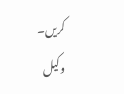کریں۔
وکیل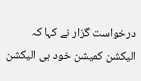درخواست گزار نے کہا کہ الیکشن کمیشن خود ہی الیکشن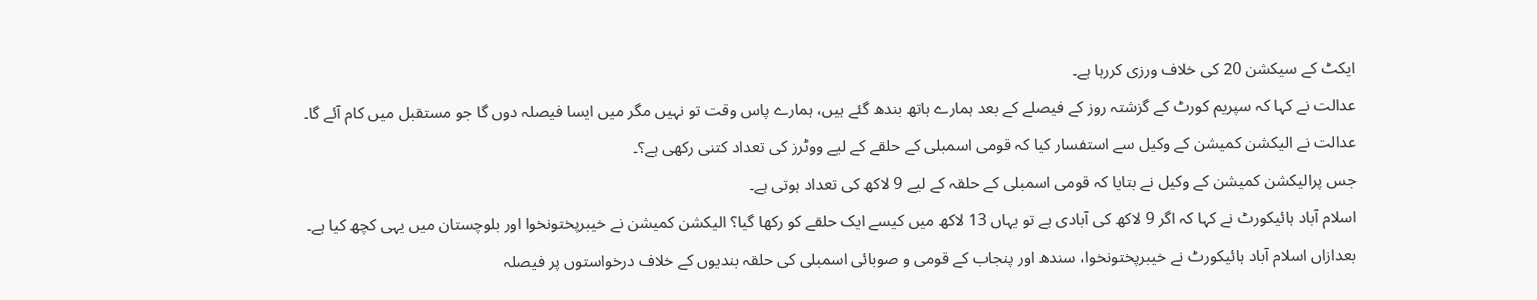ایکٹ کے سیکشن 20 کی خلاف ورزی کررہا ہے۔
عدالت نے کہا کہ سپریم کورٹ کے گزشتہ روز کے فیصلے کے بعد ہمارے ہاتھ بندھ گئے ہیں، ہمارے پاس وقت تو نہیں مگر میں ایسا فیصلہ دوں گا جو مستقبل میں کام آئے گا۔
عدالت نے الیکشن کمیشن کے وکیل سے استفسار کیا کہ قومی اسمبلی کے حلقے کے لیے ووٹرز کی تعداد کتنی رکھی ہے؟۔
جس پرالیکشن کمیشن کے وکیل نے بتایا کہ قومی اسمبلی کے حلقہ کے لیے 9 لاکھ کی تعداد ہوتی ہے۔
اسلام آباد ہائیکورٹ نے کہا کہ اگر 9 لاکھ کی آبادی ہے تو یہاں 13 لاکھ میں کیسے ایک حلقے کو رکھا گیا؟ الیکشن کمیشن نے خیبرپختونخوا اور بلوچستان میں یہی کچھ کیا ہے۔
بعدازاں اسلام آباد ہائیکورٹ نے خیبرپختونخوا، سندھ اور پنجاب کے قومی و صوبائی اسمبلی کی حلقہ بندیوں کے خلاف درخواستوں پر فیصلہ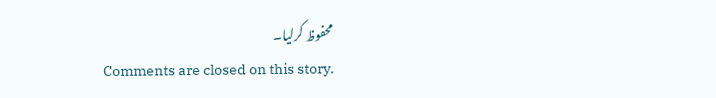محفوظ کرلیا۔
Comments are closed on this story.